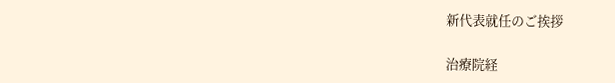新代表就任のご挨拶

治療院経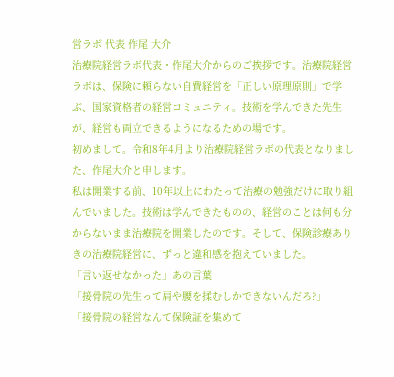営ラボ 代表 作尾 大介
治療院経営ラボ代表・作尾大介からのご挨拶です。治療院経営ラボは、保険に頼らない自費経営を「正しい原理原則」で学ぶ、国家資格者の経営コミュニティ。技術を学んできた先生が、経営も両立できるようになるための場です。
初めまして。令和8年4月より治療院経営ラボの代表となりました、作尾大介と申します。
私は開業する前、10年以上にわたって治療の勉強だけに取り組んでいました。技術は学んできたものの、経営のことは何も分からないまま治療院を開業したのです。そして、保険診療ありきの治療院経営に、ずっと違和感を抱えていました。
「言い返せなかった」あの言葉
「接骨院の先生って肩や腰を揉むしかできないんだろ?」
「接骨院の経営なんて保険証を集めて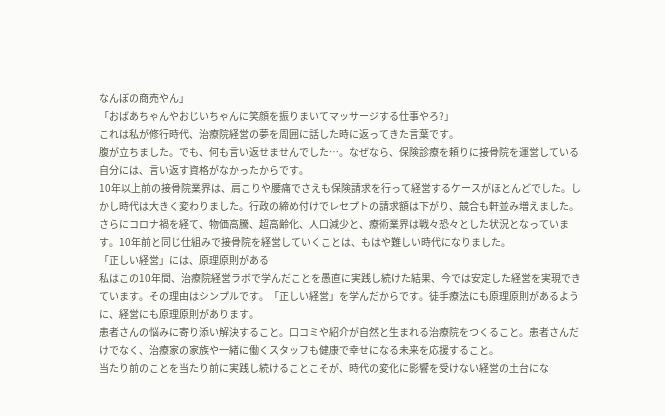なんぼの商売やん」
「おばあちゃんやおじいちゃんに笑顔を振りまいてマッサージする仕事やろ?」
これは私が修行時代、治療院経営の夢を周囲に話した時に返ってきた言葉です。
腹が立ちました。でも、何も言い返せませんでした…。なぜなら、保険診療を頼りに接骨院を運営している自分には、言い返す資格がなかったからです。
10年以上前の接骨院業界は、肩こりや腰痛でさえも保険請求を行って経営するケースがほとんどでした。しかし時代は大きく変わりました。行政の締め付けでレセプトの請求額は下がり、競合も軒並み増えました。さらにコロナ禍を経て、物価高騰、超高齢化、人口減少と、療術業界は戦々恐々とした状況となっています。10年前と同じ仕組みで接骨院を経営していくことは、もはや難しい時代になりました。
「正しい経営」には、原理原則がある
私はこの10年間、治療院経営ラボで学んだことを愚直に実践し続けた結果、今では安定した経営を実現できています。その理由はシンプルです。「正しい経営」を学んだからです。徒手療法にも原理原則があるように、経営にも原理原則があります。
患者さんの悩みに寄り添い解決すること。口コミや紹介が自然と生まれる治療院をつくること。患者さんだけでなく、治療家の家族や一緒に働くスタッフも健康で幸せになる未来を応援すること。
当たり前のことを当たり前に実践し続けることこそが、時代の変化に影響を受けない経営の土台にな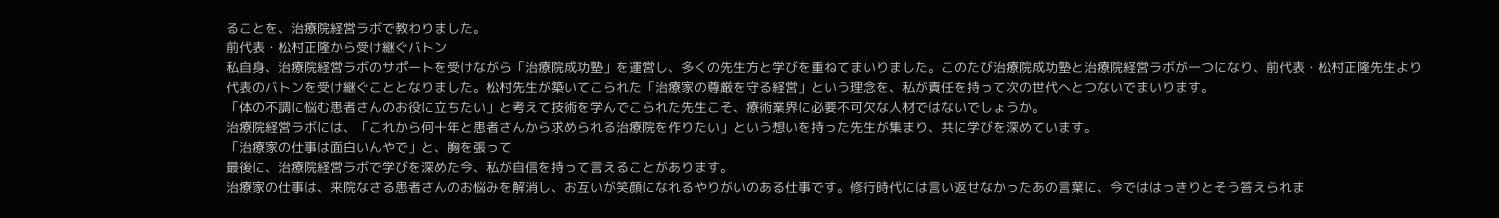ることを、治療院経営ラボで教わりました。
前代表・松村正隆から受け継ぐバトン
私自身、治療院経営ラボのサポートを受けながら「治療院成功塾」を運営し、多くの先生方と学びを重ねてまいりました。このたび治療院成功塾と治療院経営ラボが一つになり、前代表・松村正隆先生より代表のバトンを受け継ぐこととなりました。松村先生が築いてこられた「治療家の尊厳を守る経営」という理念を、私が責任を持って次の世代へとつないでまいります。
「体の不調に悩む患者さんのお役に立ちたい」と考えて技術を学んでこられた先生こそ、療術業界に必要不可欠な人材ではないでしょうか。
治療院経営ラボには、「これから何十年と患者さんから求められる治療院を作りたい」という想いを持った先生が集まり、共に学びを深めています。
「治療家の仕事は面白いんやで」と、胸を張って
最後に、治療院経営ラボで学びを深めた今、私が自信を持って言えることがあります。
治療家の仕事は、来院なさる患者さんのお悩みを解消し、お互いが笑顔になれるやりがいのある仕事です。修行時代には言い返せなかったあの言葉に、今でははっきりとそう答えられま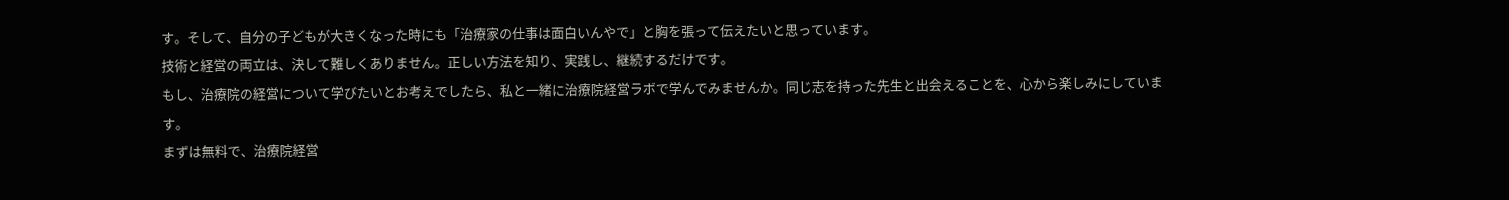す。そして、自分の子どもが大きくなった時にも「治療家の仕事は面白いんやで」と胸を張って伝えたいと思っています。
技術と経営の両立は、決して難しくありません。正しい方法を知り、実践し、継続するだけです。
もし、治療院の経営について学びたいとお考えでしたら、私と一緒に治療院経営ラボで学んでみませんか。同じ志を持った先生と出会えることを、心から楽しみにしています。
まずは無料で、治療院経営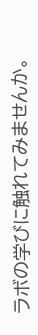ラボの学びに触れてみませんか。